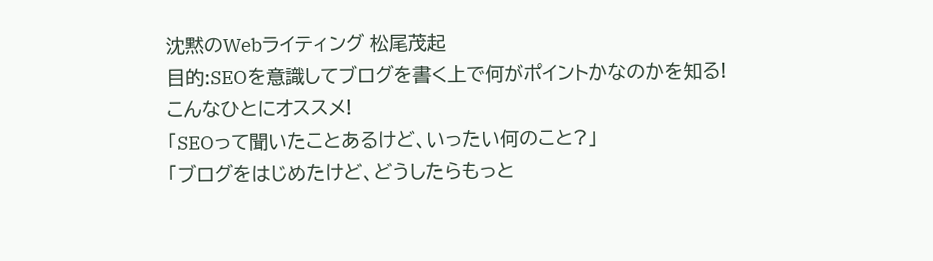沈黙のWebライティング 松尾茂起
目的:SEOを意識してブログを書く上で何がポイントかなのかを知る!
こんなひとにオススメ!
「SEOって聞いたことあるけど、いったい何のこと?」
「ブログをはじめたけど、どうしたらもっと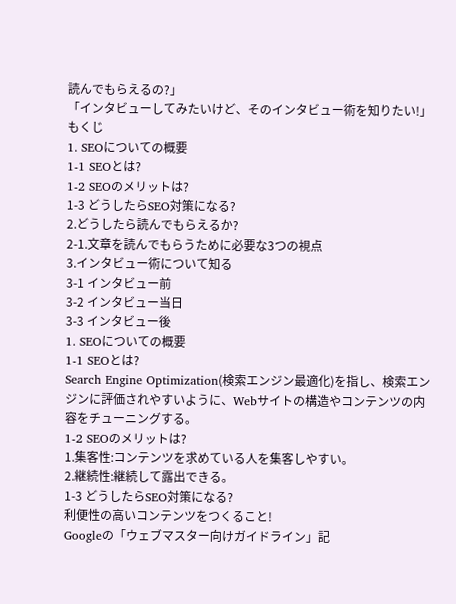読んでもらえるの?」
「インタビューしてみたいけど、そのインタビュー術を知りたい!」
もくじ
1. SEOについての概要
1-1 SEOとは?
1-2 SEOのメリットは?
1-3 どうしたらSEO対策になる?
2.どうしたら読んでもらえるか?
2-1.文章を読んでもらうために必要な3つの視点
3.インタビュー術について知る
3-1 インタビュー前
3-2 インタビュー当日
3-3 インタビュー後
1. SEOについての概要
1-1 SEOとは?
Search Engine Optimization(検索エンジン最適化)を指し、検索エンジンに評価されやすいように、Webサイトの構造やコンテンツの内容をチューニングする。
1-2 SEOのメリットは?
1.集客性:コンテンツを求めている人を集客しやすい。
2.継続性:継続して露出できる。
1-3 どうしたらSEO対策になる?
利便性の高いコンテンツをつくること!
Googleの「ウェブマスター向けガイドライン」記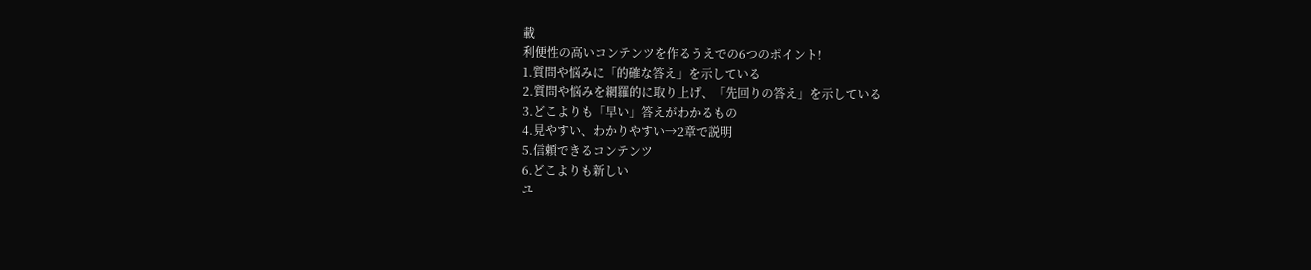載
利便性の高いコンテンツを作るうえでの6つのポイント!
1.質問や悩みに「的確な答え」を示している
2.質問や悩みを網羅的に取り上げ、「先回りの答え」を示している
3.どこよりも「早い」答えがわかるもの
4.見やすい、わかりやすい→2章で説明
5.信頼できるコンテンツ
6.どこよりも新しい
ユ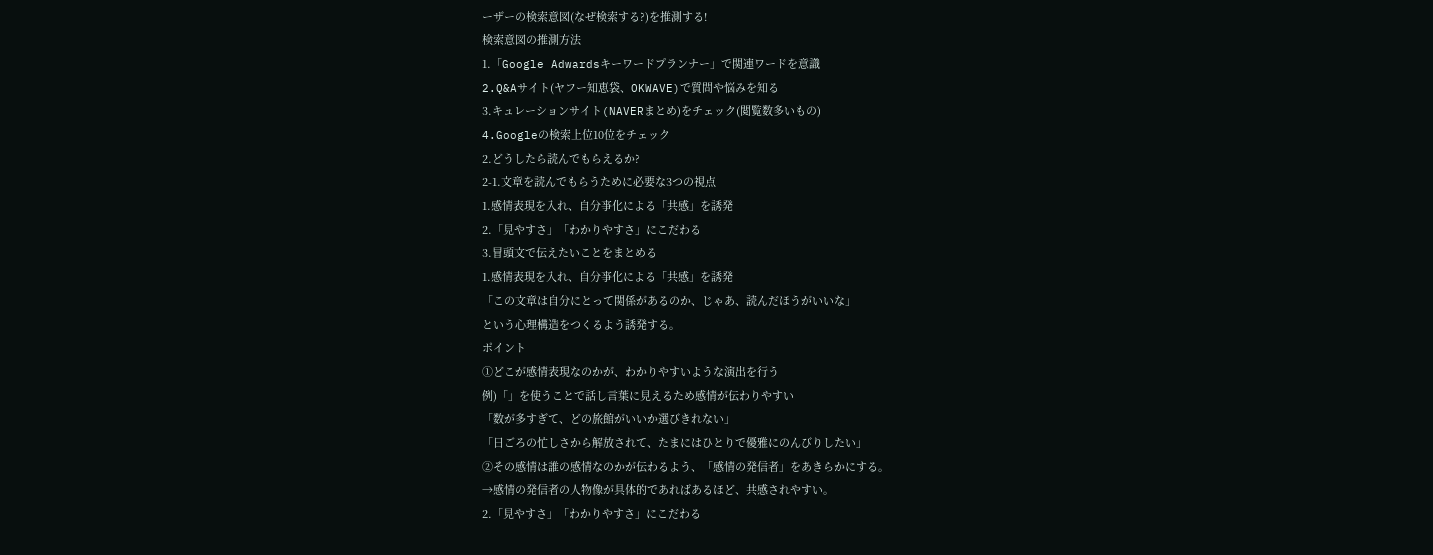ーザーの検索意図(なぜ検索する?)を推測する!
検索意図の推測方法
1.「Google Adwardsキーワードプランナー」で関連ワードを意識
2.Q&Aサイト(ヤフー知恵袋、OKWAVE)で質問や悩みを知る
3.キュレーションサイト(NAVERまとめ)をチェック(閲覧数多いもの)
4.Googleの検索上位10位をチェック
2.どうしたら読んでもらえるか?
2-1.文章を読んでもらうために必要な3つの視点
1.感情表現を入れ、自分亊化による「共感」を誘発
2.「見やすさ」「わかりやすさ」にこだわる
3.冒頭文で伝えたいことをまとめる
1.感情表現を入れ、自分亊化による「共感」を誘発
「この文章は自分にとって関係があるのか、じゃあ、読んだほうがいいな」
という心理構造をつくるよう誘発する。
ポイント
①どこが感情表現なのかが、わかりやすいような演出を行う
例)「」を使うことで話し言葉に見えるため感情が伝わりやすい
「数が多すぎて、どの旅館がいいか選びきれない」
「日ごろの忙しさから解放されて、たまにはひとりで優雅にのんびりしたい」
②その感情は誰の感情なのかが伝わるよう、「感情の発信者」をあきらかにする。
→感情の発信者の人物像が具体的であればあるほど、共感されやすい。
2.「見やすさ」「わかりやすさ」にこだわる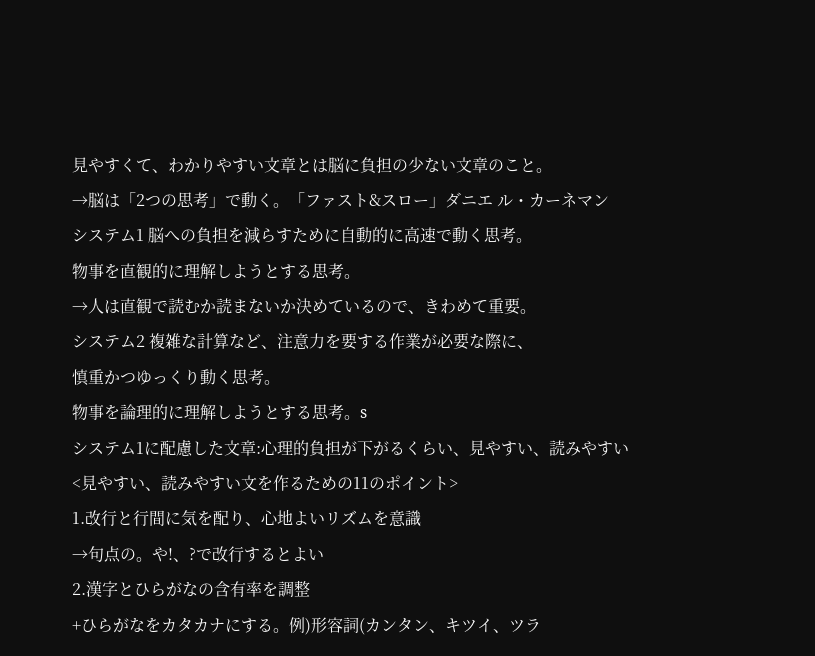見やすくて、わかりやすい文章とは脳に負担の少ない文章のこと。
→脳は「2つの思考」で動く。「ファスト&スロー」ダニエ ル・カーネマン
システム1 脳への負担を減らすために自動的に高速で動く思考。
物事を直観的に理解しようとする思考。
→人は直観で読むか読まないか決めているので、きわめて重要。
システム2 複雑な計算など、注意力を要する作業が必要な際に、
慎重かつゆっくり動く思考。
物事を論理的に理解しようとする思考。s
システム1に配慮した文章:心理的負担が下がるくらい、見やすい、読みやすい
<見やすい、読みやすい文を作るための11のポイント>
1.改行と行間に気を配り、心地よいリズムを意識
→句点の。や!、?で改行するとよい
2.漢字とひらがなの含有率を調整
+ひらがなをカタカナにする。例)形容詞(カンタン、キツイ、ツラ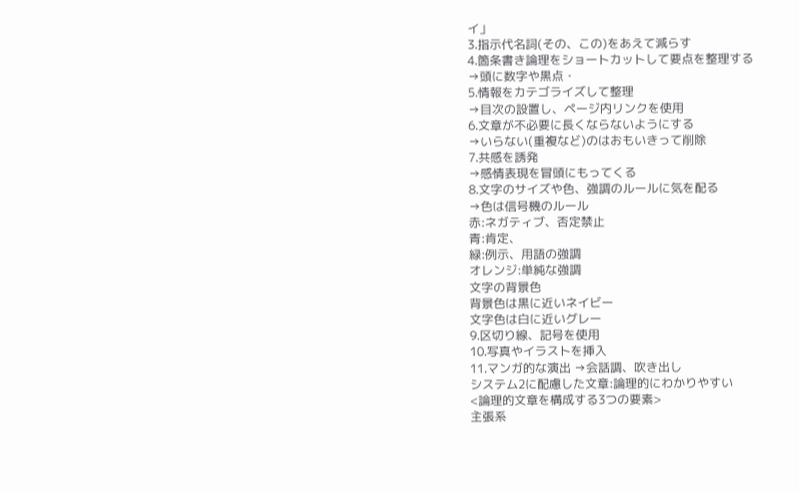イ」
3.指示代名詞(その、この)をあえて減らす
4.箇条書き論理をショートカットして要点を整理する
→頭に数字や黒点・
5.情報をカテゴライズして整理
→目次の設置し、ページ内リンクを使用
6.文章が不必要に長くならないようにする
→いらない(重複など)のはおもいきって削除
7.共感を誘発
→感情表現を冒頭にもってくる
8.文字のサイズや色、強調のルールに気を配る
→色は信号機のルール
赤:ネガティブ、否定禁止
青:肯定、
緑:例示、用語の強調
オレンジ:単純な強調
文字の背景色
背景色は黒に近いネイビー
文字色は白に近いグレー
9.区切り線、記号を使用
10.写真やイラストを挿入
11.マンガ的な演出 →会話調、吹き出し
システム2に配慮した文章:論理的にわかりやすい
<論理的文章を構成する3つの要素>
主張系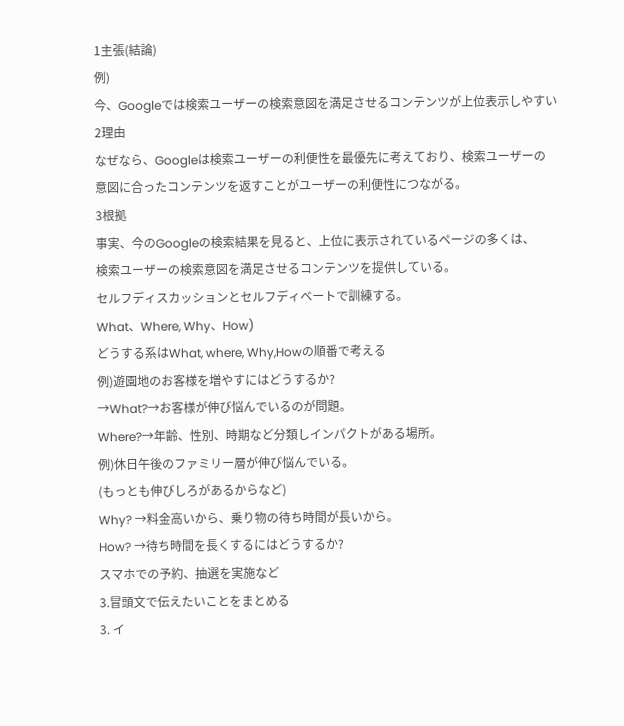1主張(結論)
例)
今、Googleでは検索ユーザーの検索意図を満足させるコンテンツが上位表示しやすい
2理由
なぜなら、Googleは検索ユーザーの利便性を最優先に考えており、検索ユーザーの
意図に合ったコンテンツを返すことがユーザーの利便性につながる。
3根拠
事実、今のGoogleの検索結果を見ると、上位に表示されているページの多くは、
検索ユーザーの検索意図を満足させるコンテンツを提供している。
セルフディスカッションとセルフディベートで訓練する。
What、Where, Why、How)
どうする系はWhat, where, Why,Howの順番で考える
例)遊園地のお客様を増やすにはどうするか?
→What?→お客様が伸び悩んでいるのが問題。
Where?→年齢、性別、時期など分類しインパクトがある場所。
例)休日午後のファミリー層が伸び悩んでいる。
(もっとも伸びしろがあるからなど)
Why? →料金高いから、乗り物の待ち時間が長いから。
How? →待ち時間を長くするにはどうするか?
スマホでの予約、抽選を実施など
3.冒頭文で伝えたいことをまとめる
3. イ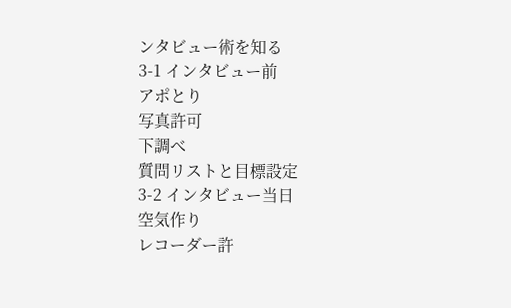ンタビュー術を知る
3-1 インタビュー前
アポとり
写真許可
下調べ
質問リストと目標設定
3-2 インタビュー当日
空気作り
レコーダー許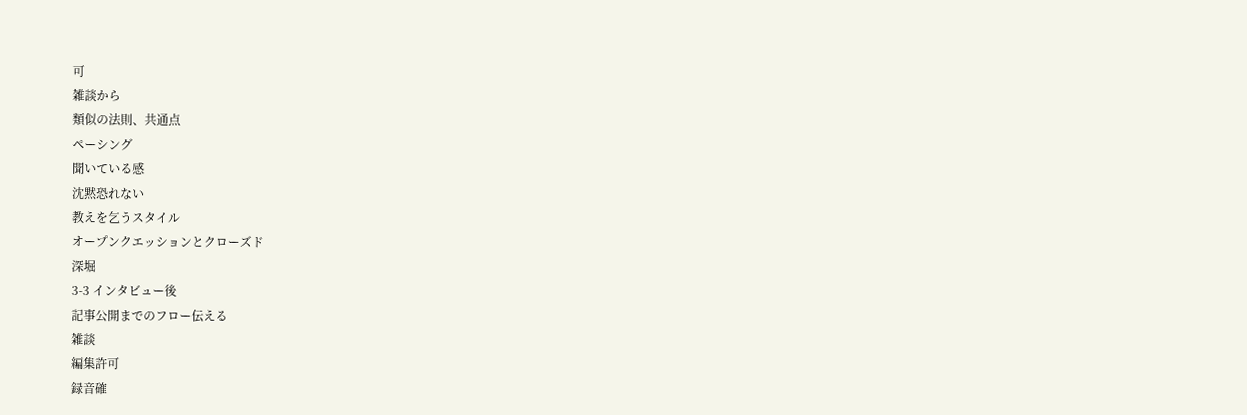可
雑談から
類似の法則、共通点
ペーシング
聞いている感
沈黙恐れない
教えを乞うスタイル
オープンクエッションとクローズド
深堀
3-3 インタビュー後
記事公開までのフロー伝える
雑談
編集許可
録音確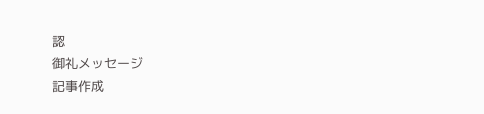認
御礼メッセージ
記事作成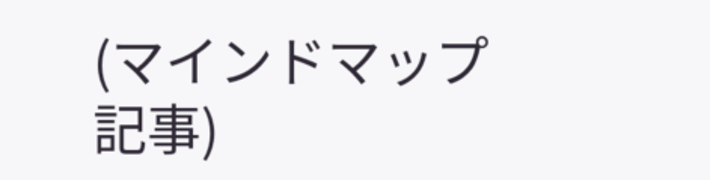(マインドマップ記事)